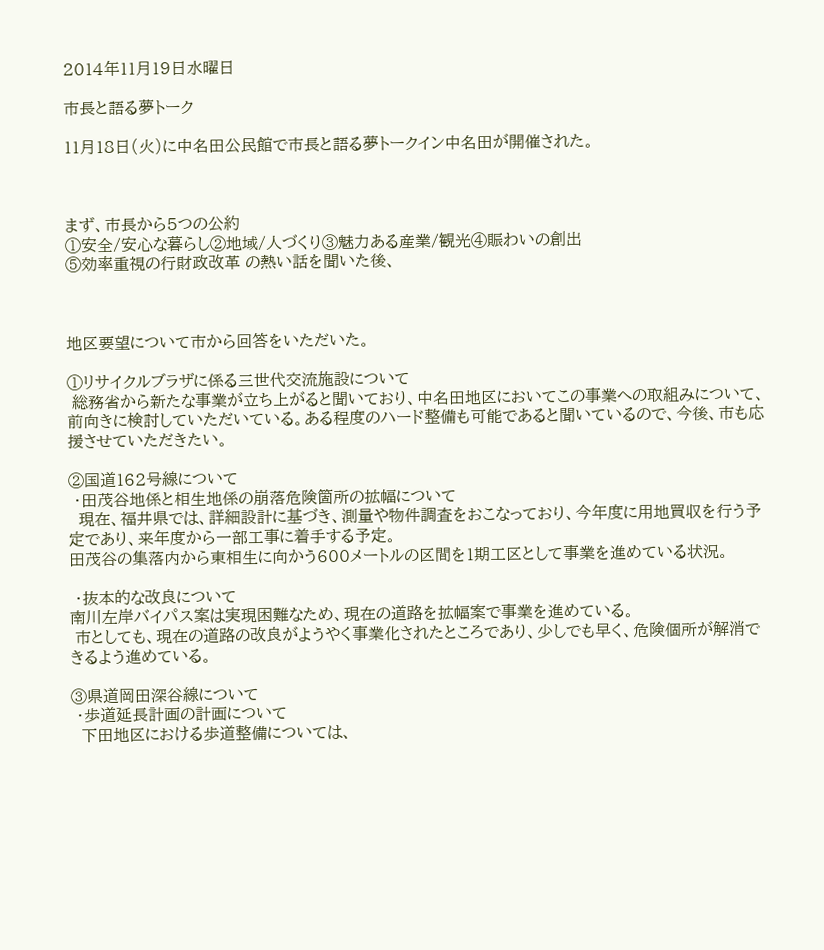2014年11月19日水曜日

市長と語る夢トーク

11月18日(火)に中名田公民館で市長と語る夢トークイン中名田が開催された。



まず、市長から5つの公約
①安全/安心な暮らし②地域/人づくり③魅力ある産業/観光④賑わいの創出
⑤効率重視の行財政改革 の熱い話を聞いた後、



地区要望について市から回答をいただいた。

①リサイクルブラザに係る三世代交流施設について
 総務省から新たな事業が立ち上がると聞いており、中名田地区においてこの事業への取組みについて、前向きに検討していただいている。ある程度のハード整備も可能であると聞いているので、今後、市も応援させていただきたい。

②国道162号線について
 ・田茂谷地係と相生地係の崩落危険箇所の拡幅について
  現在、福井県では、詳細設計に基づき、測量や物件調査をおこなっており、今年度に用地買収を行う予定であり、来年度から一部工事に着手する予定。
田茂谷の集落内から東相生に向かう600メートルの区間を1期工区として事業を進めている状況。

 ・抜本的な改良について
南川左岸バイパス案は実現困難なため、現在の道路を拡幅案で事業を進めている。
 市としても、現在の道路の改良がようやく事業化されたところであり、少しでも早く、危険個所が解消できるよう進めている。

③県道岡田深谷線について
 ・歩道延長計画の計画について
  下田地区における歩道整備については、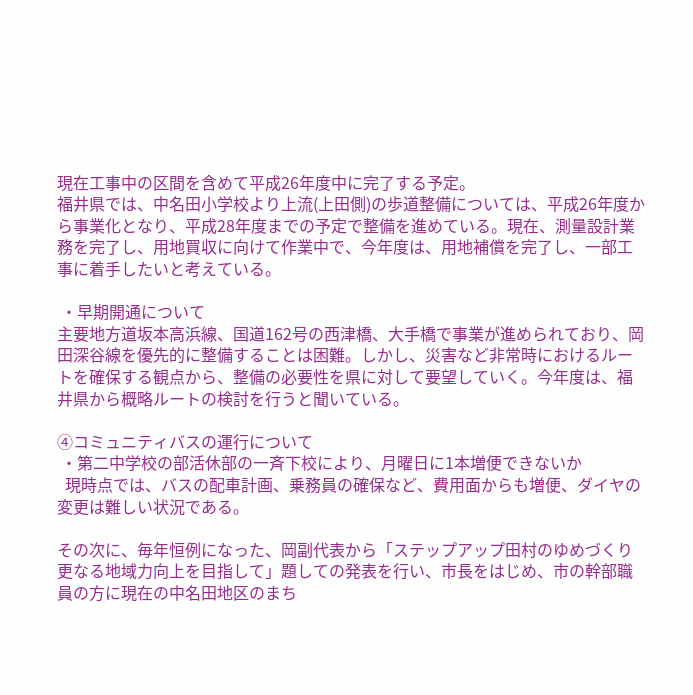現在工事中の区間を含めて平成26年度中に完了する予定。
福井県では、中名田小学校より上流(上田側)の歩道整備については、平成26年度から事業化となり、平成28年度までの予定で整備を進めている。現在、測量設計業務を完了し、用地買収に向けて作業中で、今年度は、用地補償を完了し、一部工事に着手したいと考えている。

 ・早期開通について
主要地方道坂本高浜線、国道162号の西津橋、大手橋で事業が進められており、岡田深谷線を優先的に整備することは困難。しかし、災害など非常時におけるルートを確保する観点から、整備の必要性を県に対して要望していく。今年度は、福井県から概略ルートの検討を行うと聞いている。

④コミュニティバスの運行について
 ・第二中学校の部活休部の一斉下校により、月曜日に1本増便できないか
  現時点では、バスの配車計画、乗務員の確保など、費用面からも増便、ダイヤの変更は難しい状況である。

その次に、毎年恒例になった、岡副代表から「ステップアップ田村のゆめづくり更なる地域力向上を目指して」題しての発表を行い、市長をはじめ、市の幹部職員の方に現在の中名田地区のまち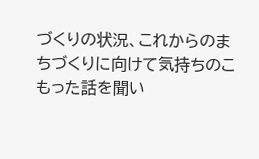づくりの状況、これからのまちづくりに向けて気持ちのこもった話を聞い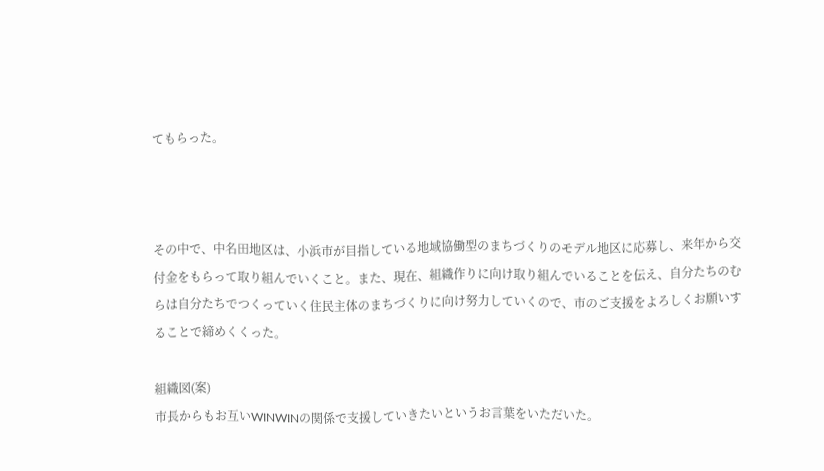てもらった。



その中で、中名田地区は、小浜市が目指している地域協働型のまちづくりのモデル地区に応募し、来年から交付金をもらって取り組んでいくこと。また、現在、組織作りに向け取り組んでいることを伝え、自分たちのむらは自分たちでつくっていく住民主体のまちづくりに向け努力していくので、市のご支援をよろしくお願いすることで締めくくった。

組織図(案)
市長からもお互いWINWINの関係で支援していきたいというお言葉をいただいた。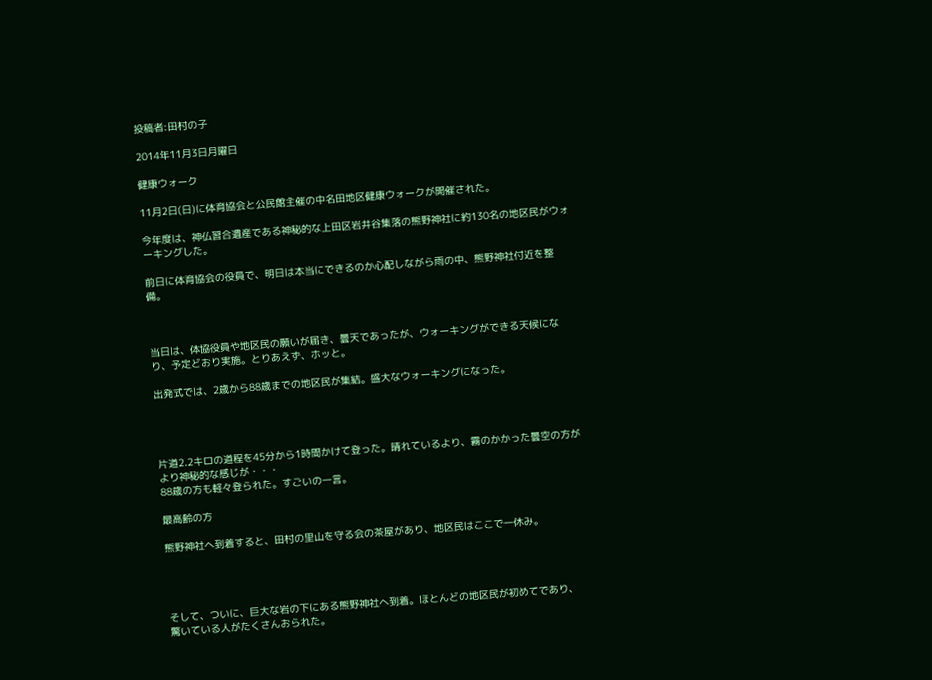投稿者:田村の子

2014年11月3日月曜日

健康ウォーク

11月2日(日)に体育協会と公民館主催の中名田地区健康ウォークが開催された。

今年度は、神仏習合遺産である神秘的な上田区岩井谷集落の熊野神社に約130名の地区民がウォーキングした。

前日に体育協会の役員で、明日は本当にできるのか心配しながら雨の中、熊野神社付近を整備。



当日は、体協役員や地区民の願いが届き、曇天であったが、ウォーキングができる天候になり、予定どおり実施。とりあえず、ホッと。

出発式では、2歳から88歳までの地区民が集結。盛大なウォーキングになった。




片道2.2キロの道程を45分から1時間かけて登った。晴れているより、霧のかかった曇空の方がより神秘的な感じが・・・
88歳の方も軽々登られた。すごいの一言。

最高齢の方

熊野神社へ到着すると、田村の里山を守る会の茶屋があり、地区民はここで一休み。




そして、ついに、巨大な岩の下にある熊野神社へ到着。ほとんどの地区民が初めてであり、
驚いている人がたくさんおられた。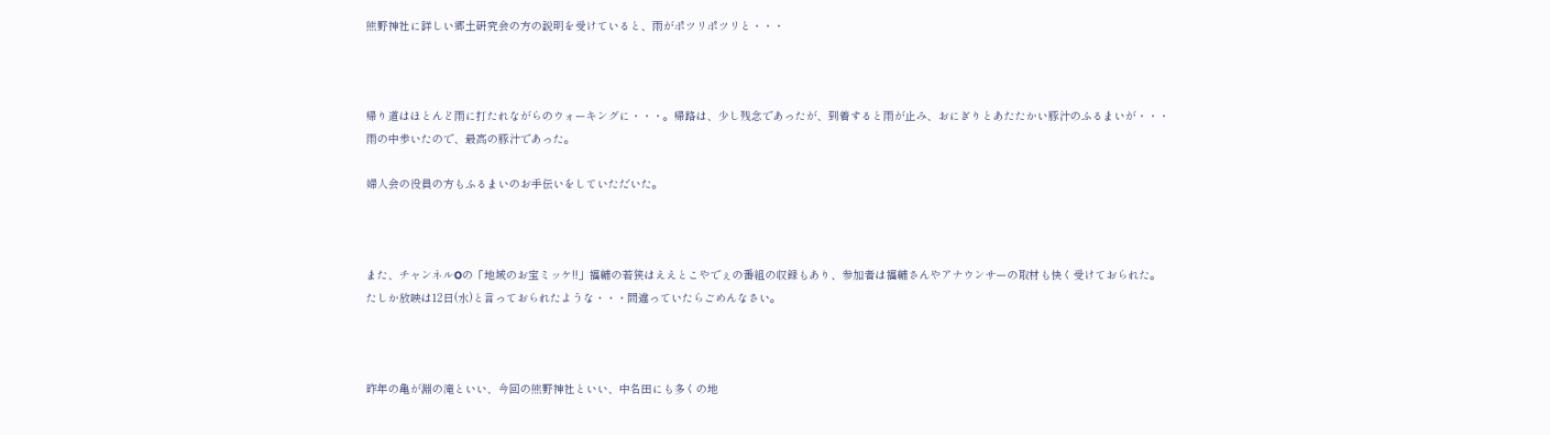熊野神社に詳しい郷土研究会の方の説明を受けていると、雨がポツリポツリと・・・



帰り道はほとんど雨に打たれながらのウォーキングに・・・。帰路は、少し残念であったが、到着すると雨が止み、おにぎりとあたたかい豚汁のふるまいが・・・
雨の中歩いたので、最高の豚汁であった。

婦人会の役員の方もふるまいのお手伝いをしていただいた。



また、チャンネルOの「地域のお宝ミッケ!!」福輔の若狭はええとこやでぇの番組の収録もあり、参加者は福輔さんやアナウンサーの取材も快く受けておられた。
たしか放映は12日(水)と言っておられたような・・・間違っていたらごめんなさい。



昨年の亀が淵の滝といい、今回の熊野神社といい、中名田にも多くの地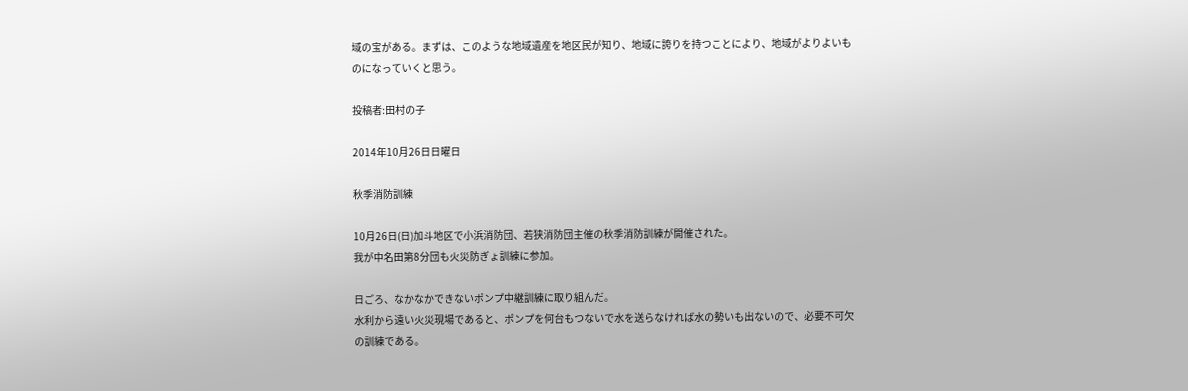域の宝がある。まずは、このような地域遺産を地区民が知り、地域に誇りを持つことにより、地域がよりよいものになっていくと思う。

投稿者:田村の子

2014年10月26日日曜日

秋季消防訓練

10月26日(日)加斗地区で小浜消防団、若狭消防団主催の秋季消防訓練が開催された。
我が中名田第8分団も火災防ぎょ訓練に参加。

日ごろ、なかなかできないポンプ中継訓練に取り組んだ。
水利から遠い火災現場であると、ポンプを何台もつないで水を送らなければ水の勢いも出ないので、必要不可欠の訓練である。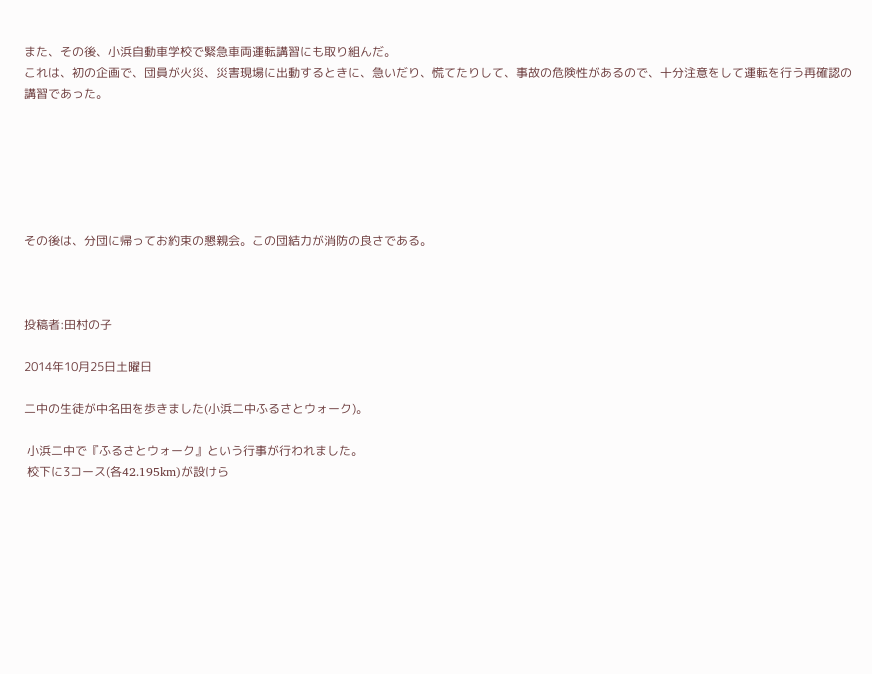また、その後、小浜自動車学校で緊急車両運転講習にも取り組んだ。
これは、初の企画で、団員が火災、災害現場に出動するときに、急いだり、慌てたりして、事故の危険性があるので、十分注意をして運転を行う再確認の講習であった。






その後は、分団に帰ってお約束の懇親会。この団結力が消防の良さである。



投稿者:田村の子

2014年10月25日土曜日

二中の生徒が中名田を歩きました(小浜二中ふるさとウォーク)。

 小浜二中で『ふるさとウォーク』という行事が行われました。
 校下に3コース(各42.195km)が設けら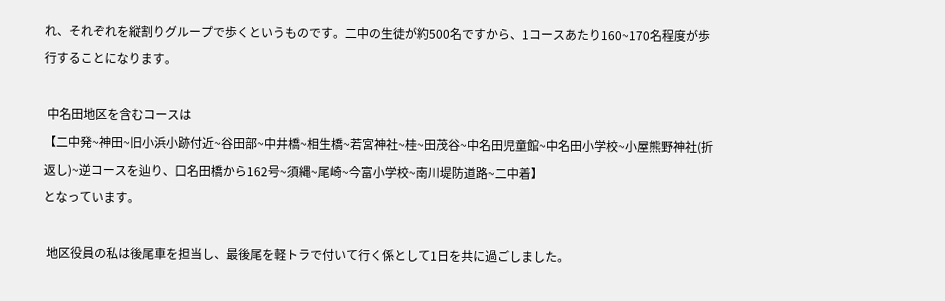れ、それぞれを縦割りグループで歩くというものです。二中の生徒が約500名ですから、1コースあたり160~170名程度が歩行することになります。

 中名田地区を含むコースは
【二中発~神田~旧小浜小跡付近~谷田部~中井橋~相生橋~若宮神社~桂~田茂谷~中名田児童館~中名田小学校~小屋熊野神社(折返し)~逆コースを辿り、口名田橋から162号~須縄~尾崎~今富小学校~南川堤防道路~二中着】
となっています。

 地区役員の私は後尾車を担当し、最後尾を軽トラで付いて行く係として1日を共に過ごしました。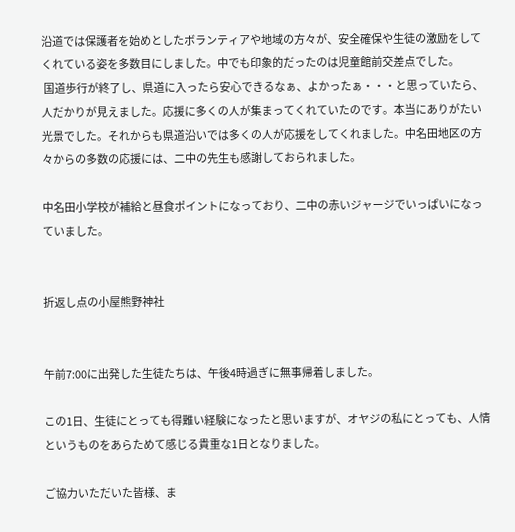沿道では保護者を始めとしたボランティアや地域の方々が、安全確保や生徒の激励をしてくれている姿を多数目にしました。中でも印象的だったのは児童館前交差点でした。
 国道歩行が終了し、県道に入ったら安心できるなぁ、よかったぁ・・・と思っていたら、人だかりが見えました。応援に多くの人が集まってくれていたのです。本当にありがたい光景でした。それからも県道沿いでは多くの人が応援をしてくれました。中名田地区の方々からの多数の応援には、二中の先生も感謝しておられました。

中名田小学校が補給と昼食ポイントになっており、二中の赤いジャージでいっぱいになっていました。


折返し点の小屋熊野神社


午前7:00に出発した生徒たちは、午後4時過ぎに無事帰着しました。

この1日、生徒にとっても得難い経験になったと思いますが、オヤジの私にとっても、人情というものをあらためて感じる貴重な1日となりました。

ご協力いただいた皆様、ま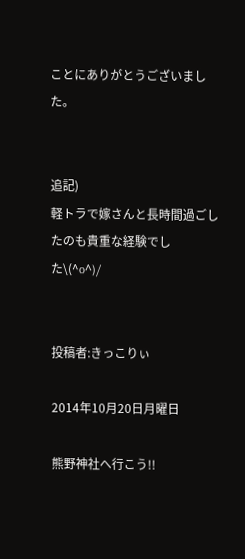ことにありがとうございました。


追記)
軽トラで嫁さんと長時間過ごしたのも貴重な経験でした\(^o^)/


投稿者:きっこりぃ

2014年10月20日月曜日

熊野神社へ行こう!!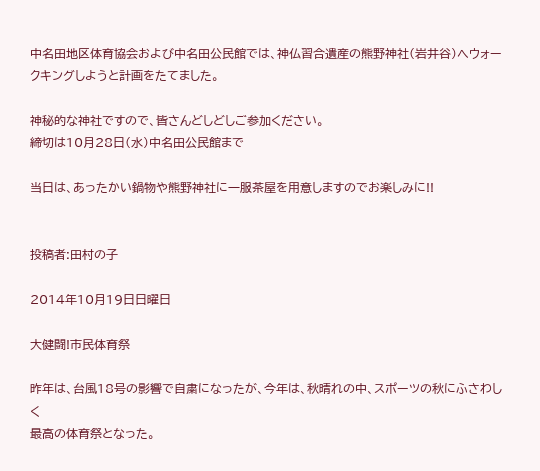中名田地区体育協会および中名田公民館では、神仏習合遺産の熊野神社(岩井谷)へウォークキングしようと計画をたてました。

神秘的な神社ですので、皆さんどしどしご参加ください。
締切は10月28日(水)中名田公民館まで

当日は、あったかい鍋物や熊野神社に一服茶屋を用意しますのでお楽しみに!!


投稿者:田村の子

2014年10月19日日曜日

大健闘!市民体育祭

昨年は、台風18号の影響で自粛になったが、今年は、秋晴れの中、スポーツの秋にふさわしく
最高の体育祭となった。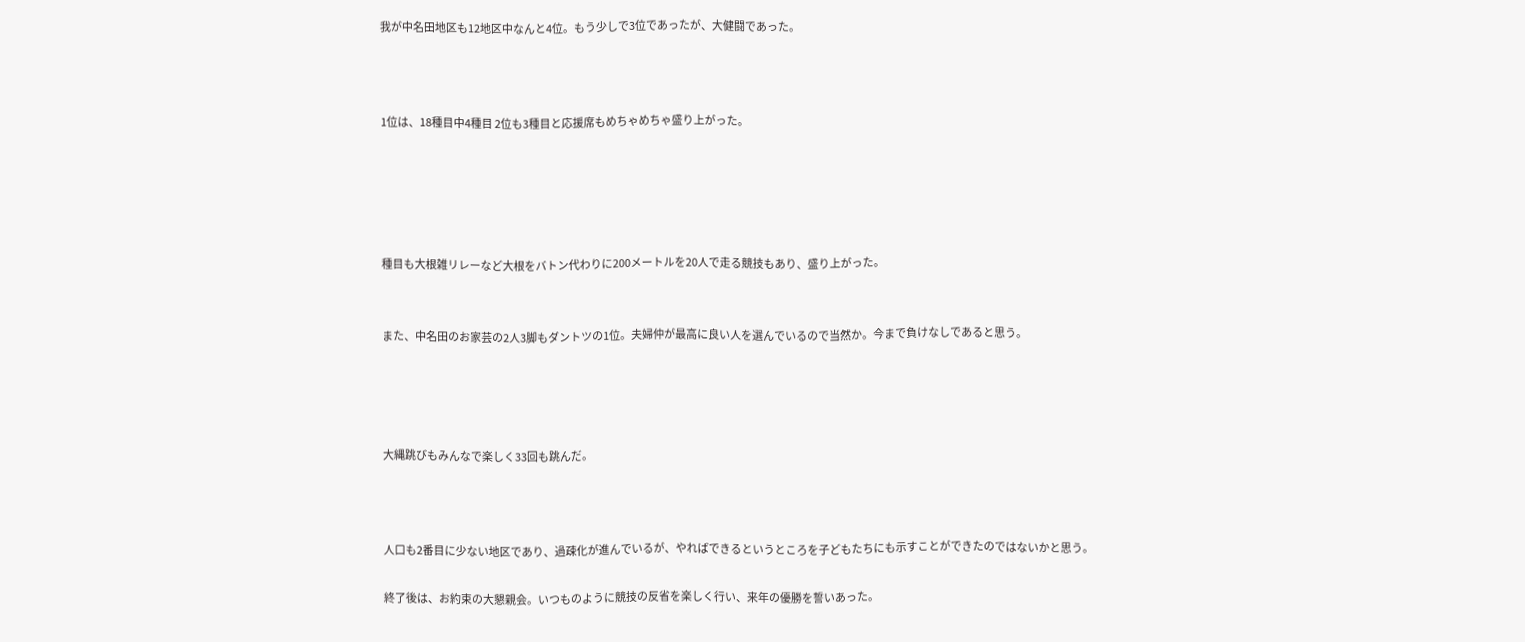我が中名田地区も12地区中なんと4位。もう少しで3位であったが、大健闘であった。



1位は、18種目中4種目 2位も3種目と応援席もめちゃめちゃ盛り上がった。





種目も大根雑リレーなど大根をバトン代わりに200メートルを20人で走る競技もあり、盛り上がった。


また、中名田のお家芸の2人3脚もダントツの1位。夫婦仲が最高に良い人を選んでいるので当然か。今まで負けなしであると思う。




大縄跳びもみんなで楽しく33回も跳んだ。



人口も2番目に少ない地区であり、過疎化が進んでいるが、やればできるというところを子どもたちにも示すことができたのではないかと思う。

終了後は、お約束の大懇親会。いつものように競技の反省を楽しく行い、来年の優勝を誓いあった。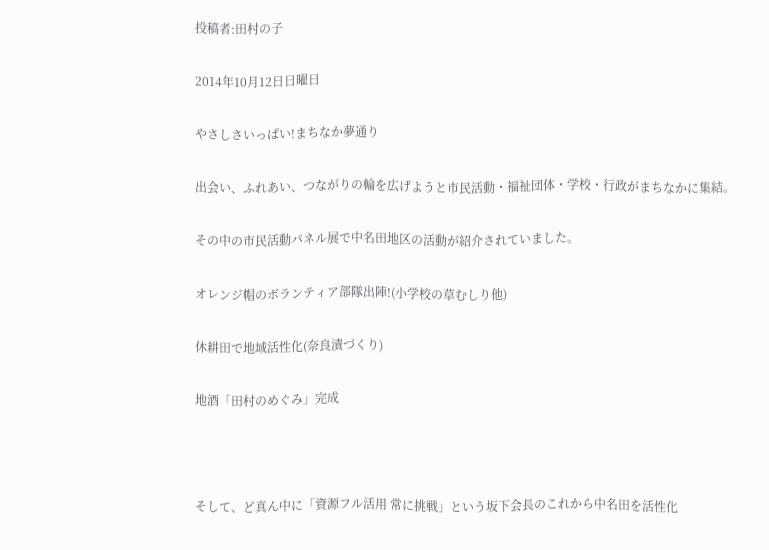投稿者:田村の子

2014年10月12日日曜日

やさしさいっぱい!まちなか夢通り

出会い、ふれあい、つながりの輪を広げようと市民活動・福祉団体・学校・行政がまちなかに集結。

その中の市民活動パネル展で中名田地区の活動が紹介されていました。

オレンジ帽のボランティア部隊出陣!(小学校の草むしり他)

休耕田で地域活性化(奈良漬づくり)

地酒「田村のめぐみ」完成



そして、ど真ん中に「資源フル活用 常に挑戦」という坂下会長のこれから中名田を活性化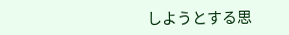しようとする思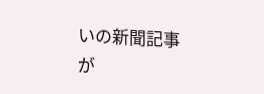いの新聞記事が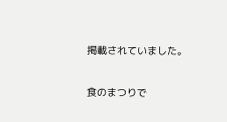掲載されていました。

食のまつりで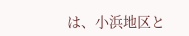は、小浜地区と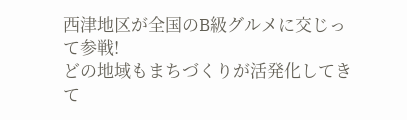西津地区が全国のB級グルメに交じって参戦!
どの地域もまちづくりが活発化してきて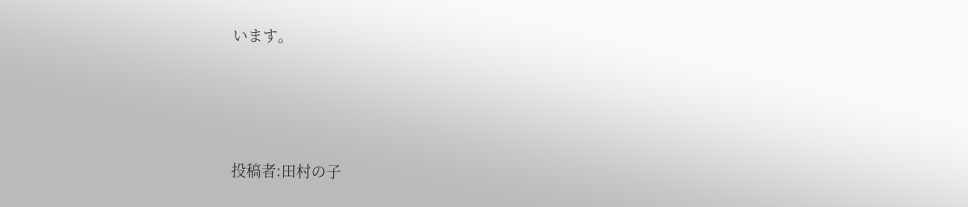います。




投稿者:田村の子